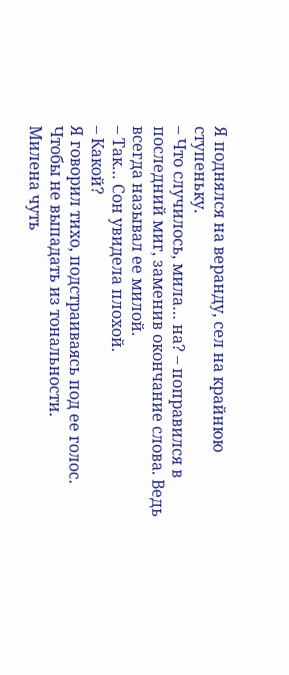Я поднялся на веранду, сел на крайнюю ступеньку.
– Что случилось, мила… на? – поправился в последний миг, заменив окончание слова. Ведь всегда называл ее милой.
– Так… Сон увидела плохой.
– Какой?
Я говорил тихо, подстраиваясь под ее голос. Чтобы не выпадать из тональности.
Милена чуть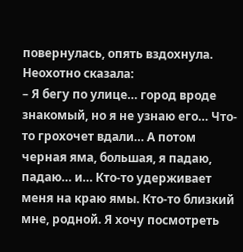повернулась, опять вздохнула. Неохотно сказала:
– Я бегу по улице… город вроде знакомый, но я не узнаю его… Что-то грохочет вдали… А потом черная яма, большая, я падаю, падаю… и… Кто-то удерживает меня на краю ямы. Кто-то близкий мне, родной. Я хочу посмотреть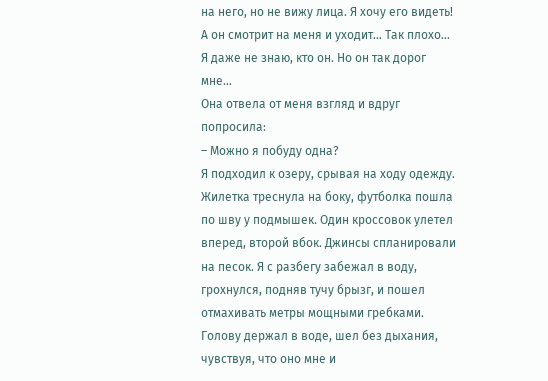на него, но не вижу лица. Я хочу его видеть! А он смотрит на меня и уходит… Так плохо… Я даже не знаю, кто он. Но он так дорог мне…
Она отвела от меня взгляд и вдруг попросила:
– Можно я побуду одна?
Я подходил к озеру, срывая на ходу одежду. Жилетка треснула на боку, футболка пошла по шву у подмышек. Один кроссовок улетел вперед, второй вбок. Джинсы спланировали на песок. Я с разбегу забежал в воду, грохнулся, подняв тучу брызг, и пошел отмахивать метры мощными гребками. Голову держал в воде, шел без дыхания, чувствуя, что оно мне и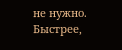не нужно. Быстрее,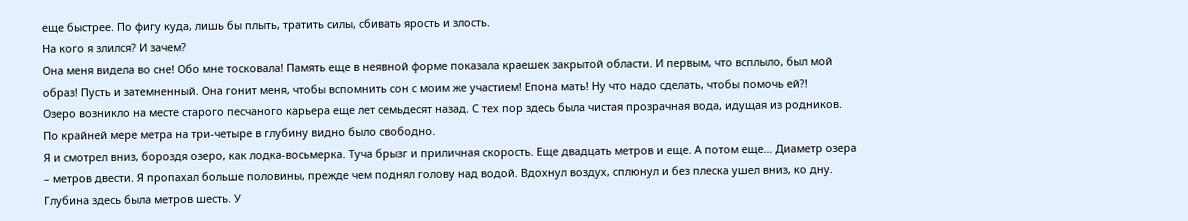еще быстрее. По фигу куда, лишь бы плыть, тратить силы, сбивать ярость и злость.
На кого я злился? И зачем?
Она меня видела во сне! Обо мне тосковала! Память еще в неявной форме показала краешек закрытой области. И первым, что всплыло, был мой образ! Пусть и затемненный. Она гонит меня, чтобы вспомнить сон с моим же участием! Епона мать! Ну что надо сделать, чтобы помочь ей?!
Озеро возникло на месте старого песчаного карьера еще лет семьдесят назад. С тех пор здесь была чистая прозрачная вода, идущая из родников. По крайней мере метра на три-четыре в глубину видно было свободно.
Я и смотрел вниз, бороздя озеро, как лодка-восьмерка. Туча брызг и приличная скорость. Еще двадцать метров и еще. А потом еще… Диаметр озера – метров двести. Я пропахал больше половины, прежде чем поднял голову над водой. Вдохнул воздух, сплюнул и без плеска ушел вниз, ко дну.
Глубина здесь была метров шесть. У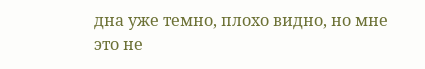дна уже темно, плохо видно, но мне это не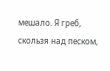мешало. Я греб, скользя над песком,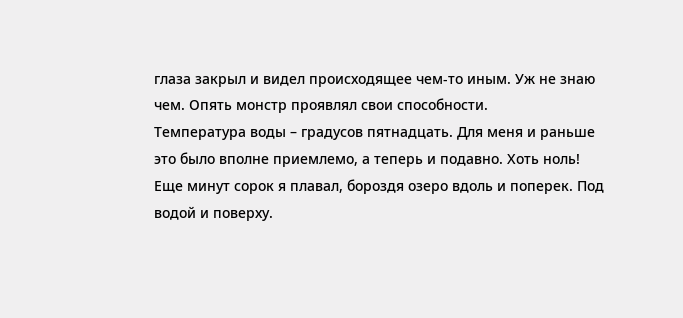глаза закрыл и видел происходящее чем-то иным. Уж не знаю чем. Опять монстр проявлял свои способности.
Температура воды – градусов пятнадцать. Для меня и раньше это было вполне приемлемо, а теперь и подавно. Хоть ноль!
Еще минут сорок я плавал, бороздя озеро вдоль и поперек. Под водой и поверху.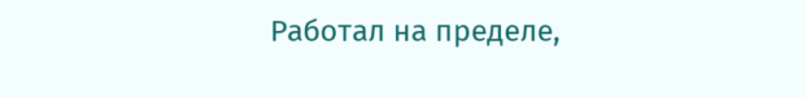Работал на пределе,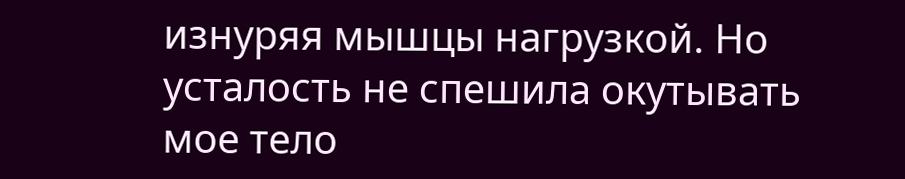изнуряя мышцы нагрузкой. Но усталость не спешила окутывать мое тело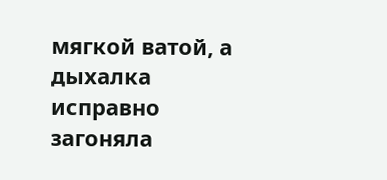мягкой ватой, а дыхалка исправно загоняла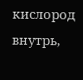кислород внутрь,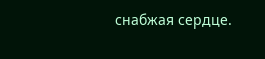снабжая сердце.